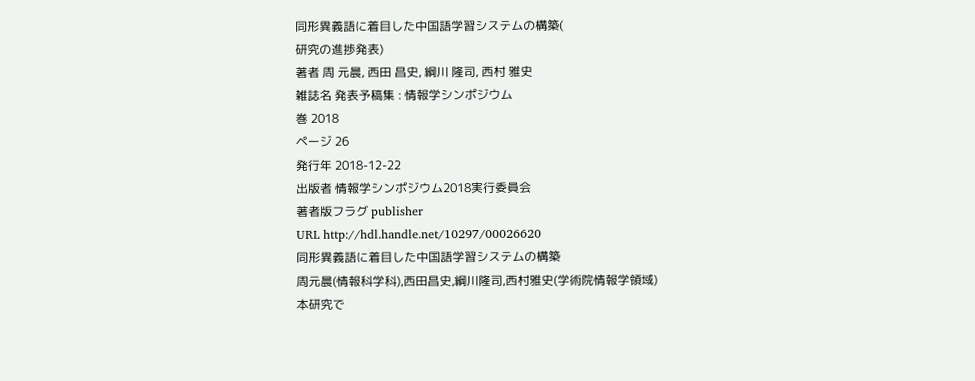同形異義語に着目した中国語学習システムの構築(
研究の進捗発表)
著者 周 元晨, 西田 昌史, 綱川 隆司, 西村 雅史
雑誌名 発表予稿集 : 情報学シンポジウム
巻 2018
ページ 26
発行年 2018‑12‑22
出版者 情報学シンポジウム2018実行委員会
著者版フラグ publisher
URL http://hdl.handle.net/10297/00026620
同形異義語に着目した中国語学習システムの構築
周元晨(情報科学科),西田昌史,綱川隆司,西村雅史(学術院情報学領域)
本研究で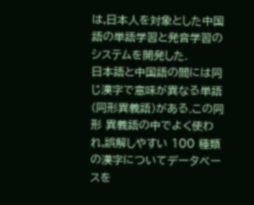は,日本人を対象とした中国語の単語学習と発音学習のシステムを開発した.
日本語と中国語の間には同じ漢字で意味が異なる単語(同形異義語)がある.この同形 異義語の中でよく使われ,誤解しやすい 100 種類の漢字についてデータベースを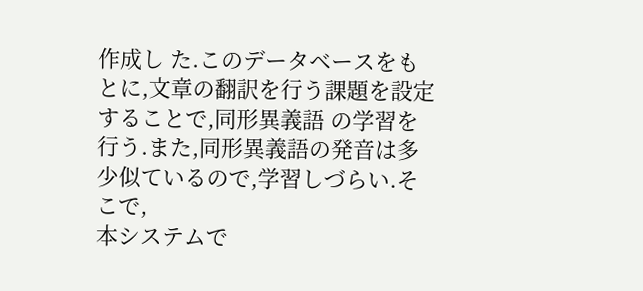作成し た.このデータベースをもとに,文章の翻訳を行う課題を設定することで,同形異義語 の学習を行う.また,同形異義語の発音は多少似ているので,学習しづらい.そこで,
本システムで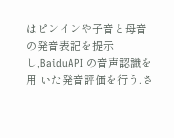はピンインや子音と母音の発音表記を提示し,BaiduAPI の音声認識を用 いた発音評価を行う.さ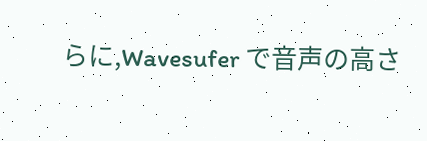らに,Wavesufer で音声の高さ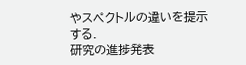やスペクトルの違いを提示する.
研究の進捗発表